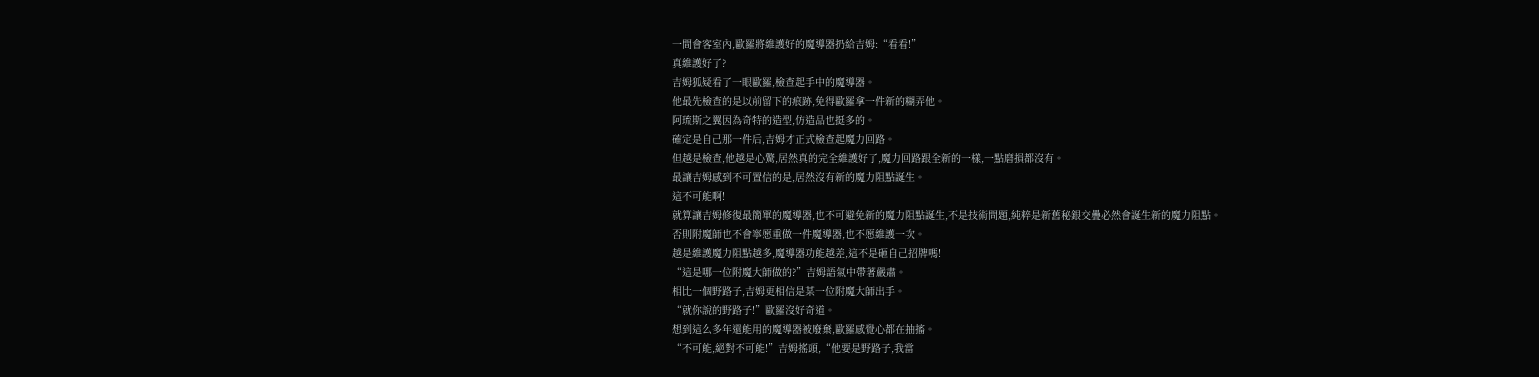一間會客室內,歐羅將維護好的魔導器扔給吉姆:“看看!”
真維護好了?
吉姆狐疑看了一眼歐羅,檢查起手中的魔導器。
他最先檢查的是以前留下的痕跡,免得歐羅拿一件新的糊弄他。
阿琉斯之翼因為奇特的造型,仿造品也挺多的。
確定是自己那一件后,吉姆才正式檢查起魔力回路。
但越是檢查,他越是心驚,居然真的完全維護好了,魔力回路跟全新的一樣,一點磨損都沒有。
最讓吉姆感到不可置信的是,居然沒有新的魔力阻點誕生。
這不可能啊!
就算讓吉姆修復最簡單的魔導器,也不可避免新的魔力阻點誕生,不是技術問題,純粹是新舊秘銀交疊必然會誕生新的魔力阻點。
否則附魔師也不會寧愿重做一件魔導器,也不愿維護一次。
越是維護魔力阻點越多,魔導器功能越差,這不是砸自己招牌嗎!
“這是哪一位附魔大師做的?”吉姆語氣中帶著嚴肅。
相比一個野路子,吉姆更相信是某一位附魔大師出手。
“就你說的野路子!”歐羅沒好奇道。
想到這么多年還能用的魔導器被廢棄,歐羅感覺心都在抽搐。
“不可能,絕對不可能!”吉姆搖頭,“他要是野路子,我當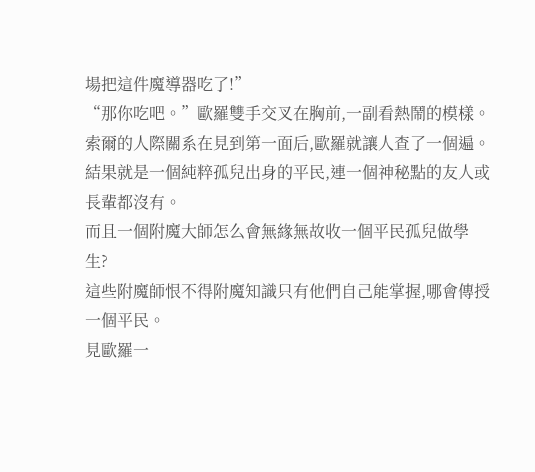場把這件魔導器吃了!”
“那你吃吧。”歐羅雙手交叉在胸前,一副看熱鬧的模樣。
索爾的人際關系在見到第一面后,歐羅就讓人查了一個遍。
結果就是一個純粹孤兒出身的平民,連一個神秘點的友人或長輩都沒有。
而且一個附魔大師怎么會無緣無故收一個平民孤兒做學生?
這些附魔師恨不得附魔知識只有他們自己能掌握,哪會傳授一個平民。
見歐羅一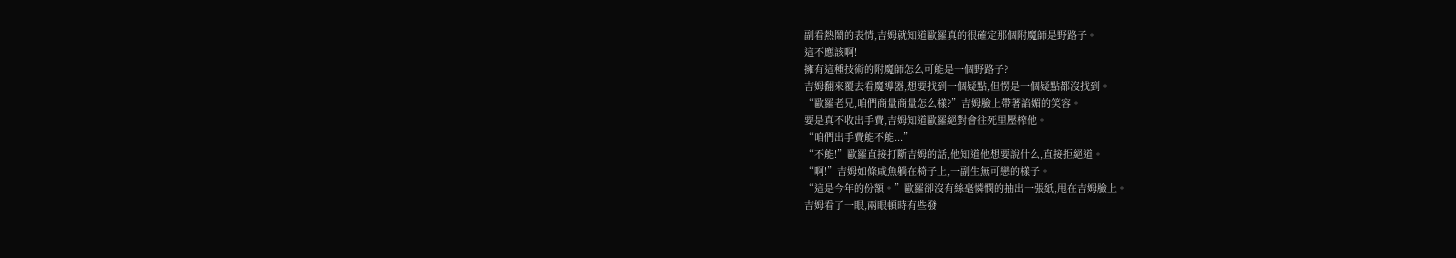副看熱鬧的表情,吉姆就知道歐羅真的很確定那個附魔師是野路子。
這不應該啊!
擁有這種技術的附魔師怎么可能是一個野路子?
吉姆翻來覆去看魔導器,想要找到一個疑點,但愣是一個疑點都沒找到。
“歐羅老兄,咱們商量商量怎么樣?”吉姆臉上帶著諂媚的笑容。
要是真不收出手費,吉姆知道歐羅絕對會往死里壓榨他。
“咱們出手費能不能...”
“不能!”歐羅直接打斷吉姆的話,他知道他想要說什么,直接拒絕道。
“啊!”吉姆如條咸魚躺在椅子上,一副生無可戀的樣子。
“這是今年的份額。”歐羅卻沒有絲毫憐憫的抽出一張紙,甩在吉姆臉上。
吉姆看了一眼,兩眼頓時有些發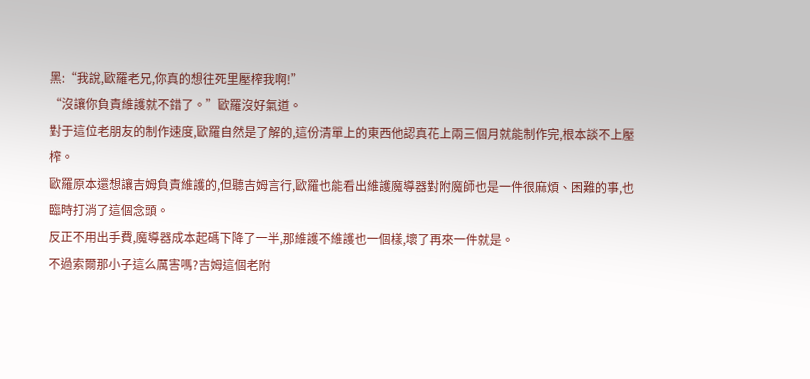黑:“我說,歐羅老兄,你真的想往死里壓榨我啊!”
“沒讓你負責維護就不錯了。”歐羅沒好氣道。
對于這位老朋友的制作速度,歐羅自然是了解的,這份清單上的東西他認真花上兩三個月就能制作完,根本談不上壓榨。
歐羅原本還想讓吉姆負責維護的,但聽吉姆言行,歐羅也能看出維護魔導器對附魔師也是一件很麻煩、困難的事,也臨時打消了這個念頭。
反正不用出手費,魔導器成本起碼下降了一半,那維護不維護也一個樣,壞了再來一件就是。
不過索爾那小子這么厲害嗎?吉姆這個老附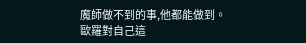魔師做不到的事,他都能做到。
歐羅對自己這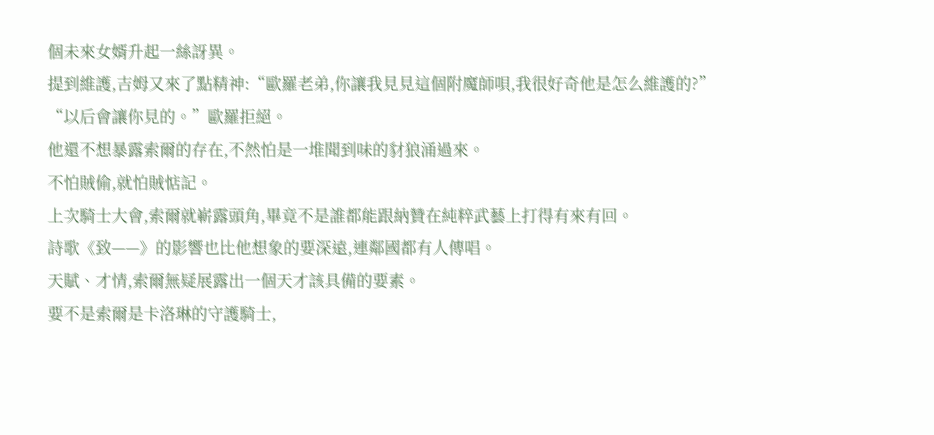個未來女婿升起一絲訝異。
提到維護,吉姆又來了點精神:“歐羅老弟,你讓我見見這個附魔師唄,我很好奇他是怎么維護的?”
“以后會讓你見的。”歐羅拒絕。
他還不想暴露索爾的存在,不然怕是一堆聞到味的豺狼涌過來。
不怕賊偷,就怕賊惦記。
上次騎士大會,索爾就嶄露頭角,畢竟不是誰都能跟納贊在純粹武藝上打得有來有回。
詩歌《致——》的影響也比他想象的要深遠,連鄰國都有人傳唱。
天賦、才情,索爾無疑展露出一個天才該具備的要素。
要不是索爾是卡洛琳的守護騎士,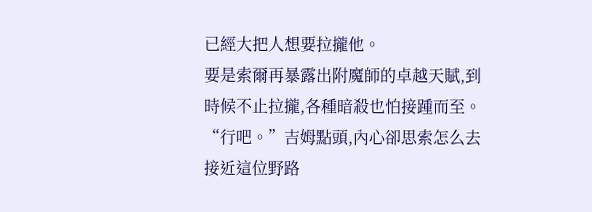已經大把人想要拉攏他。
要是索爾再暴露出附魔師的卓越天賦,到時候不止拉攏,各種暗殺也怕接踵而至。
“行吧。”吉姆點頭,內心卻思索怎么去接近這位野路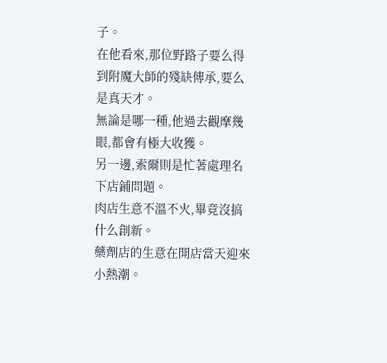子。
在他看來,那位野路子要么得到附魔大師的殘缺傳承,要么是真天才。
無論是哪一種,他過去觀摩幾眼,都會有極大收獲。
另一邊,索爾則是忙著處理名下店鋪問題。
肉店生意不溫不火,畢竟沒搞什么創新。
藥劑店的生意在開店當天迎來小熱潮。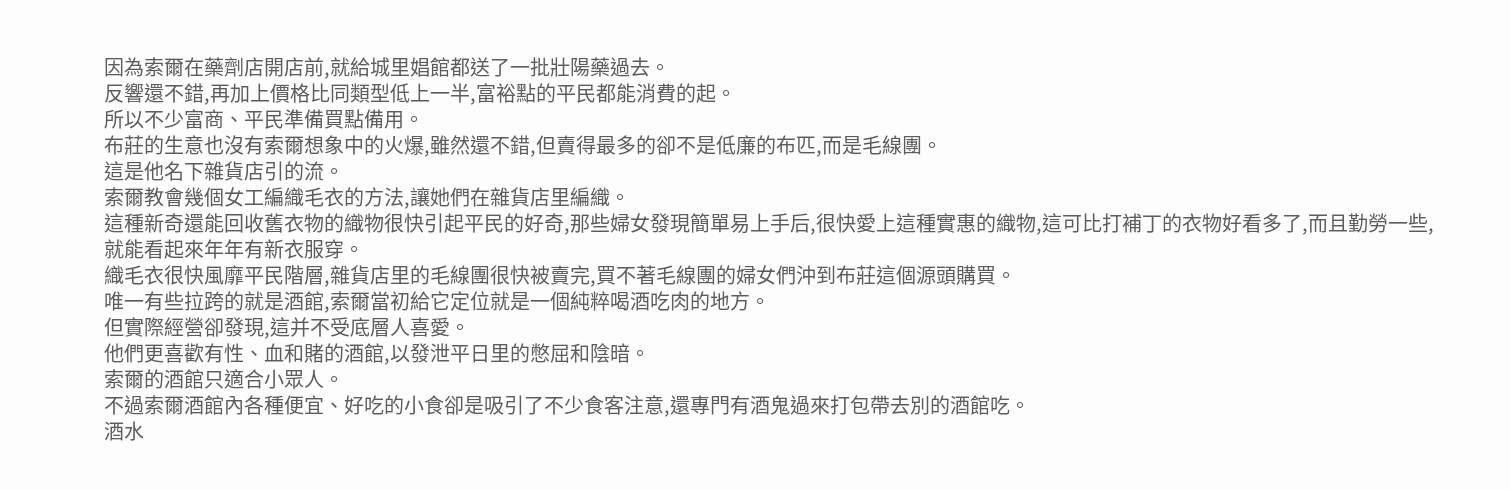因為索爾在藥劑店開店前,就給城里娼館都送了一批壯陽藥過去。
反響還不錯,再加上價格比同類型低上一半,富裕點的平民都能消費的起。
所以不少富商、平民準備買點備用。
布莊的生意也沒有索爾想象中的火爆,雖然還不錯,但賣得最多的卻不是低廉的布匹,而是毛線團。
這是他名下雜貨店引的流。
索爾教會幾個女工編織毛衣的方法,讓她們在雜貨店里編織。
這種新奇還能回收舊衣物的織物很快引起平民的好奇,那些婦女發現簡單易上手后,很快愛上這種實惠的織物,這可比打補丁的衣物好看多了,而且勤勞一些,就能看起來年年有新衣服穿。
織毛衣很快風靡平民階層,雜貨店里的毛線團很快被賣完,買不著毛線團的婦女們沖到布莊這個源頭購買。
唯一有些拉跨的就是酒館,索爾當初給它定位就是一個純粹喝酒吃肉的地方。
但實際經營卻發現,這并不受底層人喜愛。
他們更喜歡有性、血和賭的酒館,以發泄平日里的憋屈和陰暗。
索爾的酒館只適合小眾人。
不過索爾酒館內各種便宜、好吃的小食卻是吸引了不少食客注意,還專門有酒鬼過來打包帶去別的酒館吃。
酒水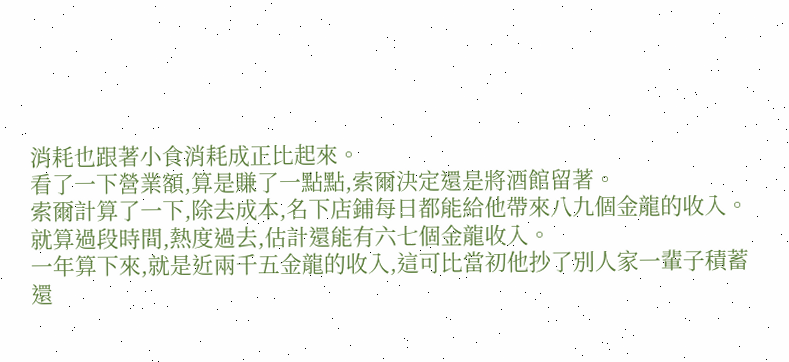消耗也跟著小食消耗成正比起來。
看了一下營業額,算是賺了一點點,索爾決定還是將酒館留著。
索爾計算了一下,除去成本,名下店鋪每日都能給他帶來八九個金龍的收入。
就算過段時間,熱度過去,估計還能有六七個金龍收入。
一年算下來,就是近兩千五金龍的收入,這可比當初他抄了別人家一輩子積蓄還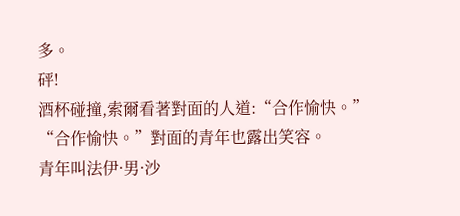多。
砰!
酒杯碰撞,索爾看著對面的人道:“合作愉快。”
“合作愉快。”對面的青年也露出笑容。
青年叫法伊·男·沙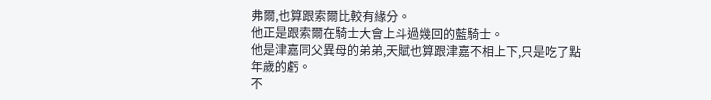弗爾,也算跟索爾比較有緣分。
他正是跟索爾在騎士大會上斗過幾回的藍騎士。
他是津嘉同父異母的弟弟,天賦也算跟津嘉不相上下,只是吃了點年歲的虧。
不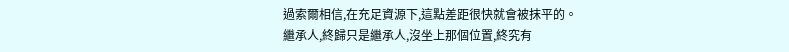過索爾相信,在充足資源下,這點差距很快就會被抹平的。
繼承人,終歸只是繼承人,沒坐上那個位置,終究有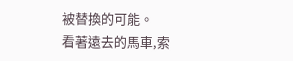被替換的可能。
看著遠去的馬車,索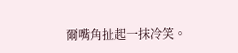爾嘴角扯起一抹冷笑。